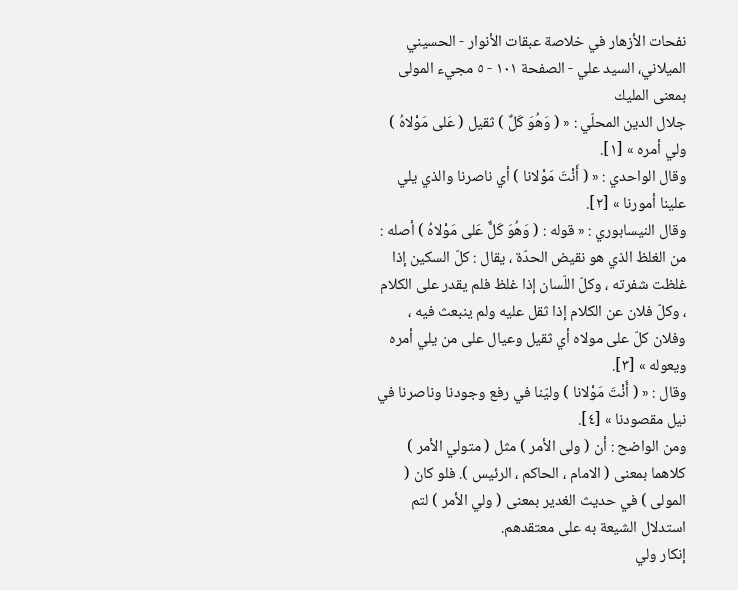نفحات الأزهار في خلاصة عبقات الأنوار - الحسيني الميلاني، السيد علي - الصفحة ١٠١ - ٥ مجيء المولى بمعنى المليك
جلال الدين المحلّي : « ( وَهُوَ كَلٌ ) ثقيل ( عَلى مَوْلاهُ ) ولي أمره » [١].
وقال الواحدي : « ( أَنْتَ مَوْلانا ) أي ناصرنا والذي يلي علينا أمورنا » [٢].
وقال النيسابوري : « قوله : ( وَهُوَ كَلٌّ عَلى مَوْلاهُ ) أصله : من الغلظ الذي هو نقيض الحدّة ، يقال : كلّ السكين إذا غلظت شفرته ، وكلّ اللّسان إذا غلظ فلم يقدر على الكلام ، وكلّ فلان عن الكلام إذا ثقل عليه ولم ينبعث فيه ، وفلان كلّ على مولاه أي ثقيل وعيال على من يلي أمره ويعوله » [٣].
وقال : « ( أَنْتَ مَوْلانا ) وليّنا في رفع وجودنا وناصرنا في نيل مقصودنا » [٤].
ومن الواضح : أن ( ولى الأمر ) مثل ( متولي الأمر ) كلاهما بمعنى ( الامام ، الحاكم ، الرئيس ). فلو كان ( المولى ) في حديث الغدير بمعنى ( ولي الأمر ) لتم استدلال الشيعة به على معتقدهم.
إنكار ولي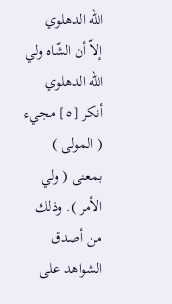الله الدهلوي
إلاّ أن الشّاه ولي الله الدهلوي أنكر [٥] مجيء ( المولى ) بمعنى ( ولي الأمر ). وذلك من أصدق الشواهد على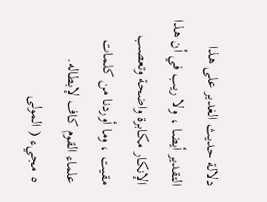دلالة حديث الغدير على هذا التقدير أيضا ، ولا ريب في أن هذا الإنكار مكابرة واضحة وتعصب مقيت ، وما أوردنا من كلمات علماء القوم كاف لإبطاله.
٥ مجيء ( المولى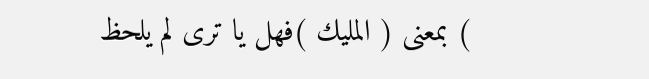) بمعنى ( المليك )فهل يا ترى لم يلحظ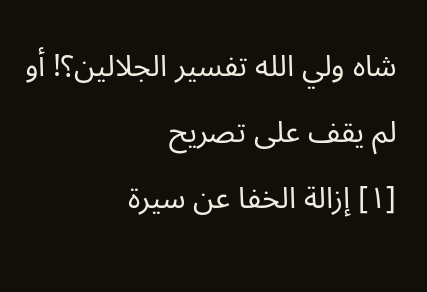شاه ولي الله تفسير الجلالين؟! أو لم يقف على تصريح
[١] إزالة الخفا عن سيرة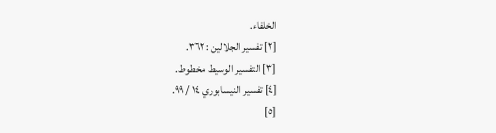الخلفاء.
[٢] تفسير الجلالين : ٣٦٢.
[٣] التفسير الوسيط مخطوط.
[٤] تفسير النيسابوري ١٤ / ٩٩.
[٥]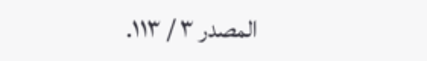المصدر ٣ / ١١٣.